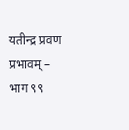यतीन्द्र प्रवण प्रभावम् – भाग ९९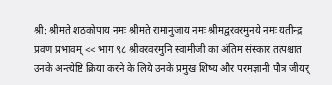श्री: श्रीमते शठकोपाय नमः श्रीमते रामानुजाय नमः श्रीमद्वरवरमुनये नमः यतीन्द्र प्रवण प्रभावम् << भाग ९८ श्रीवरवरमुनि स्वामीजी का अंतिम संस्कार तत्पश्चात उनके अन्त्येष्टि क्रिया करने के लिये उनके प्रमुख शिष्य और परमज्ञानी पौत्र जीयर्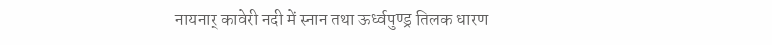नायनार् कावेरी नदी में स्नान तथा ऊर्ध्वपुण्ड्र तिलक धारण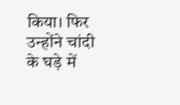किया। फिर उन्होंने चांदी के घड़े में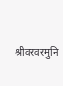श्रीवरवरमुनि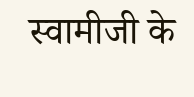स्वामीजी के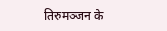तिरुमञ्जन के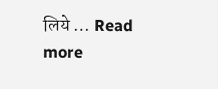लिये … Read more